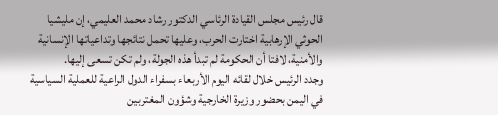قال رئيس مجلس القيادة الرئاسي الدكتور رشاد محمد العليمي، إن مليشيا الحوثي الإرهابية اختارت الحرب، وعليها تحمل نتائجها وتداعياتها الإنسانية والأمنية، لافتا أن الحكومة لم تبدأ هذه الجولة، ولم تكن تسعى إليها.
وجدد الرئيس خلال لقائه اليوم الأربعاء بسفراء الدول الراعية للعملية السياسية في اليمن بحضور وزيرة الخارجية وشؤون المغتربين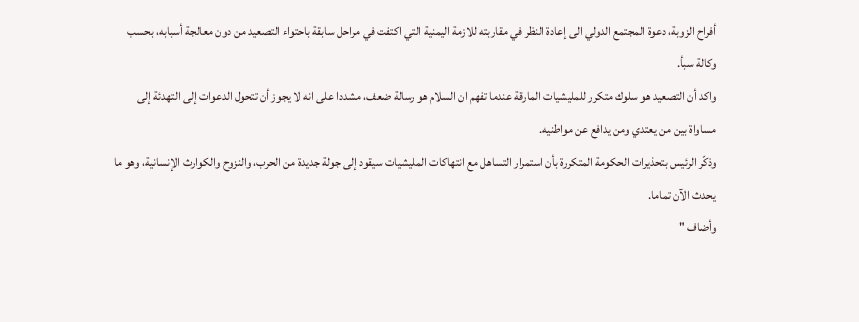أفراح الزوبة، دعوة المجتمع الدولي الى إعادة النظر في مقاربته للازمة اليمنية التي اكتفت في مراحل سابقة باحتواء التصعيد من دون معالجة أسبابه، بحسب وكالة سبأ.
واكد أن التصعيد هو سلوك متكرر للمليشيات المارقة عندما تفهم ان السلام هو رسالة ضعف، مشددا على انه لا يجوز أن تتحول الدعوات إلى التهدئة إلى مساواة بين من يعتدي ومن يدافع عن مواطنيه.
وذكّر الرئيس بتحذيرات الحكومة المتكررة بأن استمرار التساهل مع انتهاكات المليشيات سيقود إلى جولة جديدة من الحرب، والنزوح والكوارث الإنسانية، وهو ما يحدث الآن تماما.
وأضاف "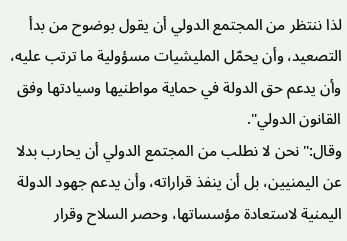لذا ننتظر من المجتمع الدولي أن يقول بوضوح من بدأ التصعيد، وأن يحمّل المليشيات مسؤولية ما ترتب عليه، وأن يدعم حق الدولة في حماية مواطنيها وسيادتها وفق القانون الدولي".
وقال:"نحن لا نطلب من المجتمع الدولي أن يحارب بدلا عن اليمنيين، بل أن ينفذ قراراته، وأن يدعم جهود الدولة اليمنية لاستعادة مؤسساتها، وحصر السلاح وقرار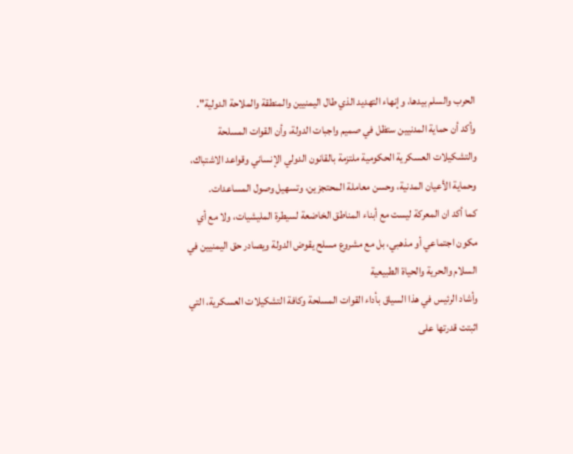الحرب والسلم بيدها، وإنهاء التهديد الذي طال اليمنيين والمنطقة والملاحة الدولية".
وأكد أن حماية المدنيين ستظل في صميم واجبات الدولة، وأن القوات المسلحة والتشكيلات العسكرية الحكومية ملتزمة بالقانون الدولي الإنساني وقواعد الاشتباك، وحماية الأعيان المدنية، وحسن معاملة المحتجزين، وتسهيل وصول المساعدات.
كما أكد ان المعركة ليست مع أبناء المناطق الخاضعة لسيطرة المليشيات، ولا مع أي مكون اجتماعي أو مذهبي، بل مع مشروع مسلح يقوض الدولة ويصادر حق اليمنيين في السلام والحرية والحياة الطبيعية
وأشاد الرئيس في هذا السياق بأداء القوات المسلحة وكافة التشكيلات العسكرية، التي اثبتت قدرتها على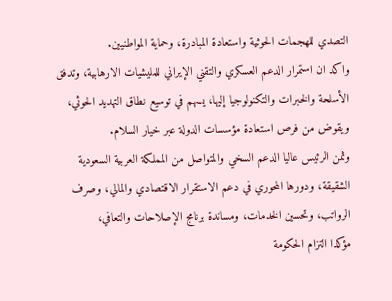التصدي للهجمات الحوثية واستعادة المبادرة، وحماية المواطنيين.
واكد ان استمرار الدعم العسكري والتقني الإيراني للمليشيات الارهابية، وتدفق الأسلحة والخبرات والتكنولوجيا إليها، يسهم في توسيع نطاق التهديد الحوثي، ويقوض من فرص استعادة مؤسسات الدولة عبر خيار السلام.
وثمن الرئيس عاليا الدعم السخي والمتواصل من المملكة العربية السعودية الشقيقة، ودورها المحوري في دعم الاستقرار الاقتصادي والمالي، وصرف الرواتب، وتحسين الخدمات، ومساندة برنامج الإصلاحات والتعافي،
مؤكدا التزام الحكومة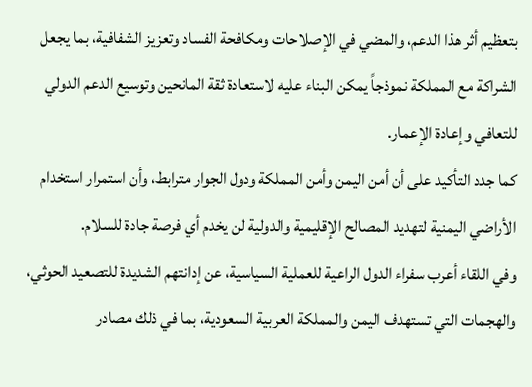بتعظيم أثر هذا الدعم، والمضي في الإصلاحات ومكافحة الفساد وتعزيز الشفافية، بما يجعل الشراكة مع المملكة نموذجاً يمكن البناء عليه لاستعادة ثقة المانحين وتوسيع الدعم الدولي للتعافي وإعادة الإعمار.
كما جدد التأكيد على أن أمن اليمن وأمن المملكة ودول الجوار مترابط، وأن استمرار استخدام الأراضي اليمنية لتهديد المصالح الإقليمية والدولية لن يخدم أي فرصة جادة للسلام.
وفي اللقاء أعرب سفراء الدول الراعية للعملية السياسية، عن إدانتهم الشديدة للتصعيد الحوثي، والهجمات التي تستهدف اليمن والمملكة العربية السعودية، بما في ذلك مصادر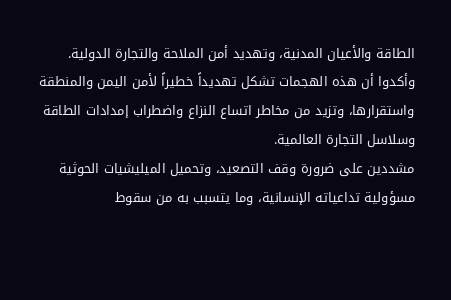الطاقة والأعيان المدنية، وتهديد أمن الملاحة والتجارة الدولية.
وأكدوا أن هذه الهجمات تشكل تهديداً خطيراً لأمن اليمن والمنطقة واستقرارها، وتزيد من مخاطر اتساع النزاع واضطراب إمدادات الطاقة وسلاسل التجارة العالمية.
مشددين على ضرورة وقف التصعيد، وتحميل الميليشيات الحوثية مسؤولية تداعياته الإنسانية، وما يتسبب به من سقوط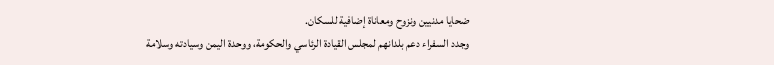ضحايا مدنيين ونزوح ومعاناة إضافية للسكان.
وجدد السفراء دعم بلدانهم لمجلس القيادة الرئاسي والحكومة، ووحدة اليمن وسيادته وسلامة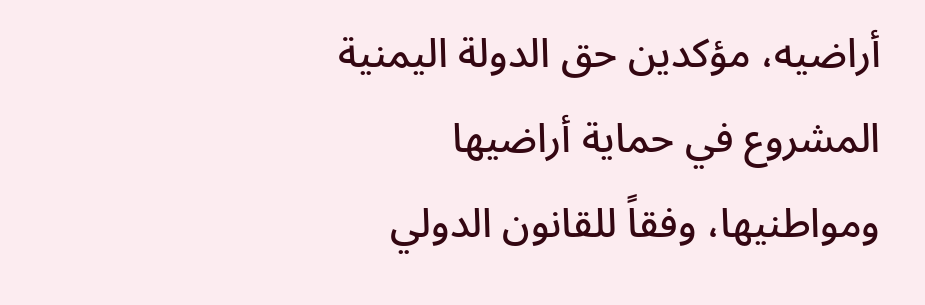أراضيه، مؤكدين حق الدولة اليمنية المشروع في حماية أراضيها ومواطنيها، وفقاً للقانون الدولي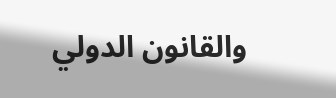والقانون الدولي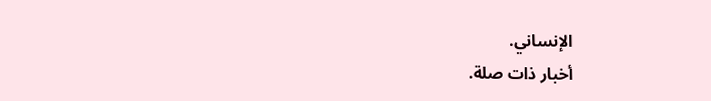الإنساني.
أخبار ذات صلة.